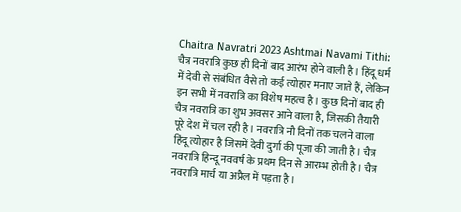Chaitra Navratri 2023 Ashtmai Navami Tithi: चैत्र नवरात्रि कुछ ही दिनों बाद आरंभ होने वाली है। हिंदू धर्म में देवी से संबंधित वैसे तो कई त्योहार मनाए जाते हैं, लेकिन इन सभी में नवरात्रि का विशेष महत्व है। कुछ दिनों बाद ही चैत्र नवरात्रि का शुभ अवसर आने वाला है, जिसकी तैयारी पूरे देश में चल रही है। नवरात्रि नौ दिनों तक चलने वाला हिंदू त्योहार है जिसमें देवी दुर्गा की पूजा की जाती है। चैत्र नवरात्रि हिन्दू नववर्ष के प्रथम दिन से आरम्भ होती है। चैत्र नवरात्रि मार्च या अप्रैल में पड़ता है।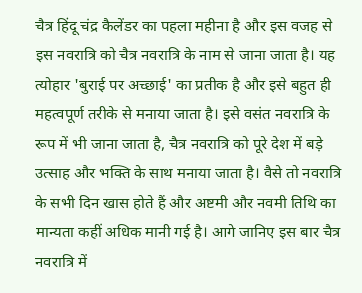चैत्र हिंदू चंद्र कैलेंडर का पहला महीना है और इस वजह से इस नवरात्रि को चैत्र नवरात्रि के नाम से जाना जाता है। यह त्योहार 'बुराई पर अच्छाई' का प्रतीक है और इसे बहुत ही महत्वपूर्ण तरीके से मनाया जाता है। इसे वसंत नवरात्रि के रूप में भी जाना जाता है, चैत्र नवरात्रि को पूरे देश में बड़े उत्साह और भक्ति के साथ मनाया जाता है। वैसे तो नवरात्रि के सभी दिन खास होते हैं और अष्टमी और नवमी तिथि का मान्यता कहीं अधिक मानी गई है। आगे जानिए इस बार चैत्र नवरात्रि में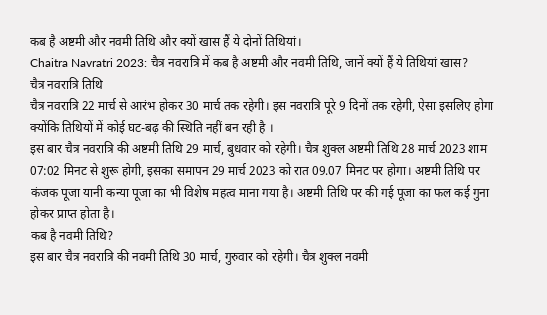कब है अष्टमी और नवमी तिथि और क्यों खास हैं ये दोनों तिथियां।
Chaitra Navratri 2023: चैत्र नवरात्रि में कब है अष्टमी और नवमी तिथि, जानें क्यों हैं ये तिथियां खास?
चैत्र नवरात्रि तिथि
चैत्र नवरात्रि 22 मार्च से आरंभ होकर 30 मार्च तक रहेगी। इस नवरात्रि पूरे 9 दिनों तक रहेगी, ऐसा इसलिए होगा क्योंकि तिथियों में कोई घट-बढ़ की स्थिति नहीं बन रही है ।
इस बार चैत्र नवरात्रि की अष्टमी तिथि 29 मार्च, बुधवार को रहेगी। चैत्र शुक्ल अष्टमी तिथि 28 मार्च 2023 शाम 07:02 मिनट से शुरू होगी, इसका समापन 29 मार्च 2023 को रात 09.07 मिनट पर होगा। अष्टमी तिथि पर कंजक पूजा यानी कन्या पूजा का भी विशेष महत्व माना गया है। अष्टमी तिथि पर की गई पूजा का फल कई गुना होकर प्राप्त होता है।
कब है नवमी तिथि?
इस बार चैत्र नवरात्रि की नवमी तिथि 30 मार्च, गुरुवार को रहेगी। चैत्र शुक्ल नवमी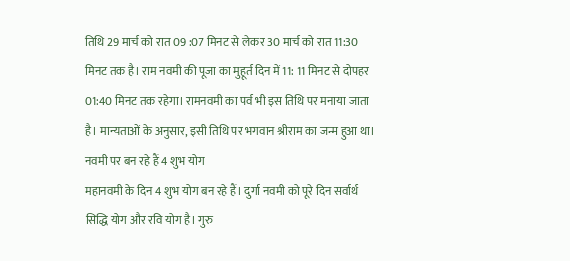तिथि 29 मार्च को रात 09 :07 मिनट से लेकर 30 मार्च को रात 11:30 मिनट तक है। राम नवमी की पूजा का मुहूर्त दिन में 11: 11 मिनट से दोपहर 01:40 मिनट तक रहेगा। रामनवमी का पर्व भी इस तिथि पर मनाया जाता है। मान्यताओं के अनुसार, इसी तिथि पर भगवान श्रीराम का जन्म हुआ था।
नवमी पर बन रहे हैं 4 शुभ योग
महानवमी के दिन 4 शुभ योग बन रहे हैं। दुर्गा नवमी को पूरे दिन सर्वार्थ सिद्धि योग और रवि योग है। गुरु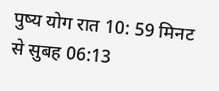पुष्य योग रात 10: 59 मिनट से सुबह 06:13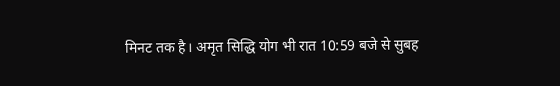मिनट तक है। अमृत सिद्धि योग भी रात 10:59 बजे से सुबह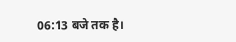06:13 बजे तक है।